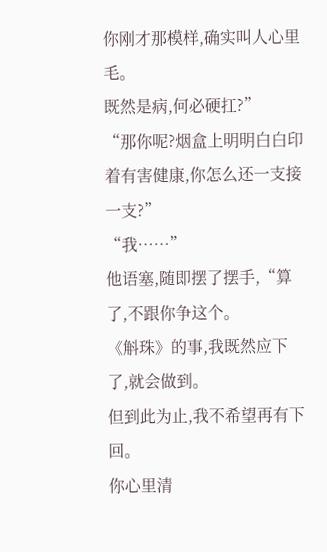你刚才那模样,确实叫人心里毛。
既然是病,何必硬扛?”
“那你呢?烟盒上明明白白印着有害健康,你怎么还一支接一支?”
“我……”
他语塞,随即摆了摆手,“算了,不跟你争这个。
《斛珠》的事,我既然应下了,就会做到。
但到此为止,我不希望再有下回。
你心里清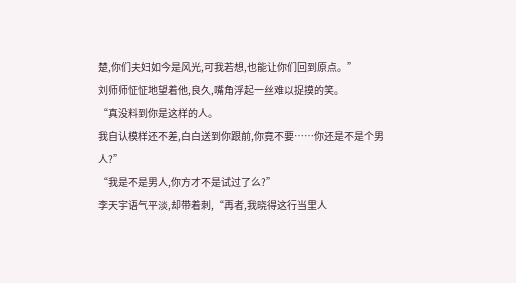楚,你们夫妇如今是风光,可我若想,也能让你们回到原点。”
刘师师怔怔地望着他,良久,嘴角浮起一丝难以捉摸的笑。
“真没料到你是这样的人。
我自认模样还不差,白白送到你跟前,你竟不要……你还是不是个男人?”
“我是不是男人,你方才不是试过了么?”
李天宇语气平淡,却带着刺,“再者,我晓得这行当里人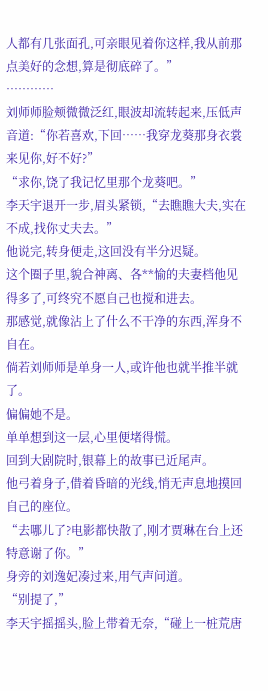人都有几张面孔,可亲眼见着你这样,我从前那点美好的念想,算是彻底碎了。”
…………
刘师师脸颊微微泛红,眼波却流转起来,压低声音道:“你若喜欢,下回……我穿龙葵那身衣裳来见你,好不好?”
“求你,饶了我记忆里那个龙葵吧。”
李天宇退开一步,眉头紧锁,“去瞧瞧大夫,实在不成,找你丈夫去。”
他说完,转身便走,这回没有半分迟疑。
这个圈子里,貌合神离、各**愉的夫妻档他见得多了,可终究不愿自己也搅和进去。
那感觉,就像沾上了什么不干净的东西,浑身不自在。
倘若刘师师是单身一人,或许他也就半推半就了。
偏偏她不是。
单单想到这一层,心里便堵得慌。
回到大剧院时,银幕上的故事已近尾声。
他弓着身子,借着昏暗的光线,悄无声息地摸回自己的座位。
“去哪儿了?电影都快散了,刚才贾琳在台上还特意谢了你。”
身旁的刘逸妃凑过来,用气声问道。
“别提了,”
李天宇摇摇头,脸上带着无奈,“碰上一桩荒唐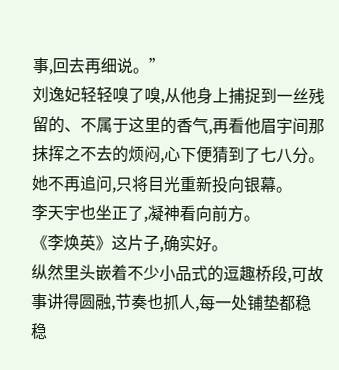事,回去再细说。”
刘逸妃轻轻嗅了嗅,从他身上捕捉到一丝残留的、不属于这里的香气,再看他眉宇间那抹挥之不去的烦闷,心下便猜到了七八分。
她不再追问,只将目光重新投向银幕。
李天宇也坐正了,凝神看向前方。
《李焕英》这片子,确实好。
纵然里头嵌着不少小品式的逗趣桥段,可故事讲得圆融,节奏也抓人,每一处铺垫都稳稳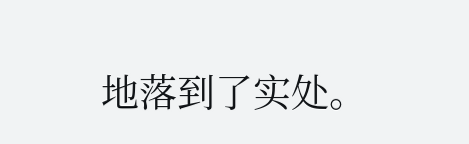地落到了实处。